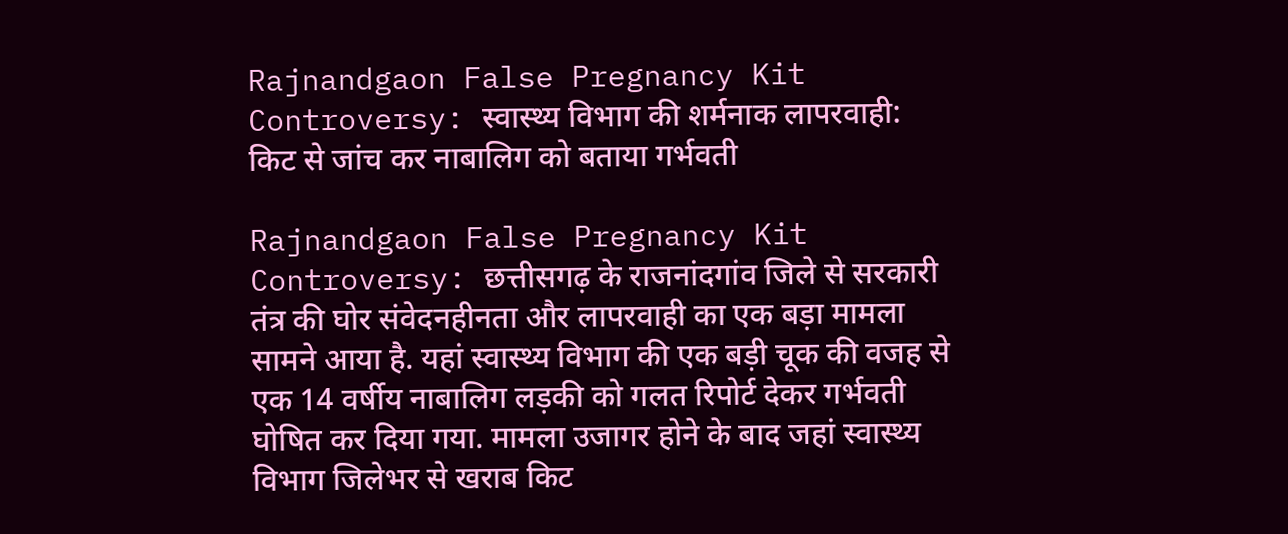Rajnandgaon False Pregnancy Kit Controversy: स्वास्थ्य विभाग की शर्मनाक लापरवाही: किट से जांच कर नाबालिग को बताया गर्भवती

Rajnandgaon False Pregnancy Kit Controversy: छत्तीसगढ़ के राजनांदगांव जिले से सरकारी तंत्र की घोर संवेदनहीनता और लापरवाही का एक बड़ा मामला सामने आया है. यहां स्वास्थ्य विभाग की एक बड़ी चूक की वजह से एक 14 वर्षीय नाबालिग लड़की को गलत रिपोर्ट देकर गर्भवती घोषित कर दिया गया. मामला उजागर होने के बाद जहां स्वास्थ्य विभाग जिलेभर से खराब किट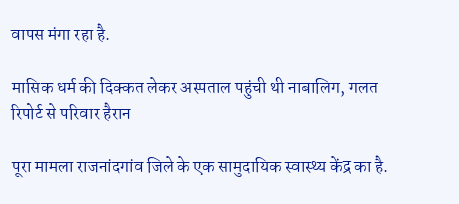वापस मंगा रहा है.

मासिक धर्म की दिक्कत लेकर अस्पताल पहुंची थी नाबालिग, गलत रिपोर्ट से परिवार हैरान

पूरा मामला राजनांदगांव जिले के एक सामुदायिक स्वास्थ्य केंद्र का है.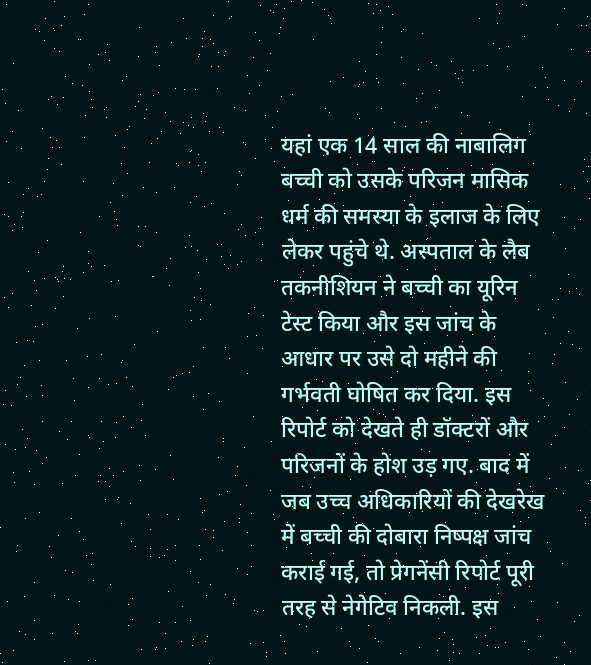यहां एक 14 साल की नाबालिग बच्ची को उसके परिजन मासिक धर्म की समस्या के इलाज के लिए लेकर पहुंचे थे. अस्पताल के लैब तकनीशियन ने बच्ची का यूरिन टेस्ट किया और इस जांच के आधार पर उसे दो महीने की गर्भवती घोषित कर दिया. इस रिपोर्ट को देखते ही डॉक्टरों और परिजनों के होश उड़ गए. बाद में जब उच्च अधिकारियों की देखरेख में बच्ची की दोबारा निष्पक्ष जांच कराई गई, तो प्रेगनेंसी रिपोर्ट पूरी तरह से नेगेटिव निकली. इस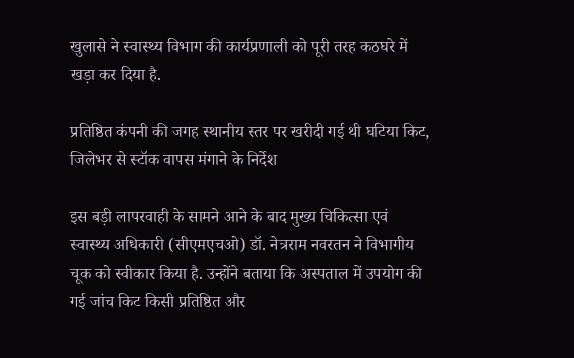खुलासे ने स्वास्थ्य विभाग की कार्यप्रणाली को पूरी तरह कठघरे में खड़ा कर दिया है.

प्रतिष्ठित कंपनी की जगह स्थानीय स्तर पर खरीदी गई थी घटिया किट, जिलेभर से स्टॉक वापस मंगाने के निर्देश

इस बड़ी लापरवाही के सामने आने के बाद मुख्य चिकित्सा एवं स्वास्थ्य अधिकारी (सीएमएचओ) डॉ. नेत्रराम नवरतन ने विभागीय चूक को स्वीकार किया है. उन्होंने बताया कि अस्पताल में उपयोग की गई जांच किट किसी प्रतिष्ठित और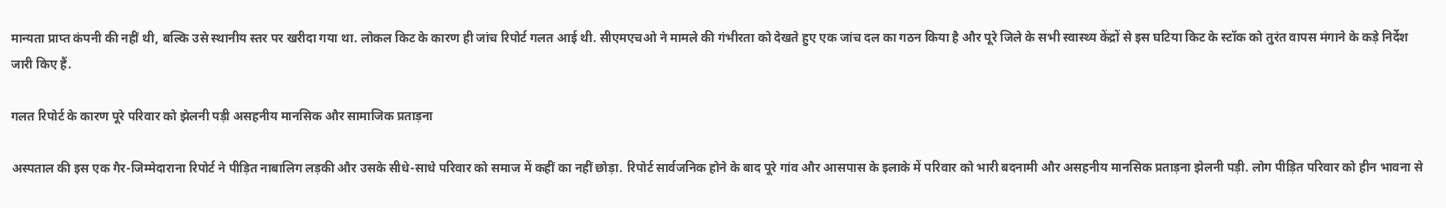मान्यता प्राप्त कंपनी की नहीं थी, बल्कि उसे स्थानीय स्तर पर खरीदा गया था. लोकल किट के कारण ही जांच रिपोर्ट गलत आई थी. सीएमएचओ ने मामले की गंभीरता को देखते हुए एक जांच दल का गठन किया है और पूरे जिले के सभी स्वास्थ्य केंद्रों से इस घटिया किट के स्टॉक को तुरंत वापस मंगाने के कड़े निर्देश जारी किए हैं.

गलत रिपोर्ट के कारण पूरे परिवार को झेलनी पड़ी असहनीय मानसिक और सामाजिक प्रताड़ना

अस्पताल की इस एक गैर-जिम्मेदाराना रिपोर्ट ने पीड़ित नाबालिग लड़की और उसके सीधे-साधे परिवार को समाज में कहीं का नहीं छोड़ा. रिपोर्ट सार्वजनिक होने के बाद पूरे गांव और आसपास के इलाके में परिवार को भारी बदनामी और असहनीय मानसिक प्रताड़ना झेलनी पड़ी. लोग पीड़ित परिवार को हीन भावना से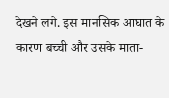देखने लगे. इस मानसिक आघात के कारण बच्ची और उसके माता-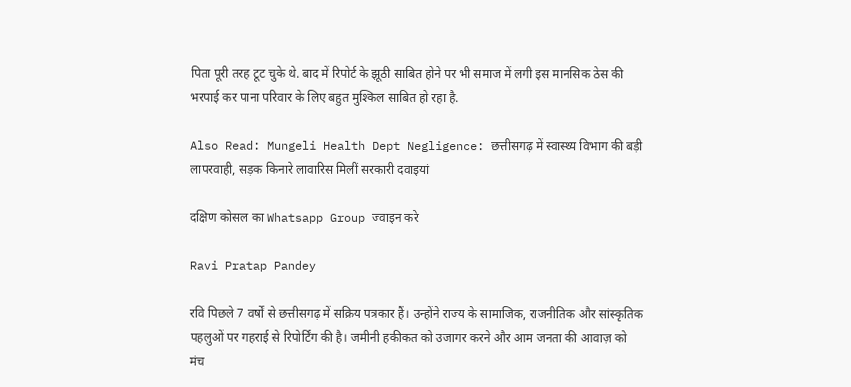पिता पूरी तरह टूट चुके थे. बाद में रिपोर्ट के झूठी साबित होने पर भी समाज में लगी इस मानसिक ठेस की भरपाई कर पाना परिवार के लिए बहुत मुश्किल साबित हो रहा है.

Also Read: Mungeli Health Dept Negligence: छत्तीसगढ़ में स्वास्थ्य विभाग की बड़ी लापरवाही, सड़क किनारे लावारिस मिलीं सरकारी दवाइयां

दक्षिण कोसल का Whatsapp Group ज्वाइन करे

Ravi Pratap Pandey

रवि पिछले 7 वर्षों से छत्तीसगढ़ में सक्रिय पत्रकार हैं। उन्होंने राज्य के सामाजिक, राजनीतिक और सांस्कृतिक पहलुओं पर गहराई से रिपोर्टिंग की है। जमीनी हकीकत को उजागर करने और आम जनता की आवाज़ को मंच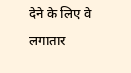देने के लिए वे लगातार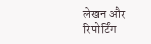लेखन और रिपोर्टिंग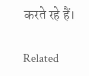करते रहे हैं।

Related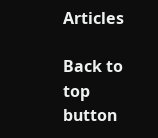Articles

Back to top button